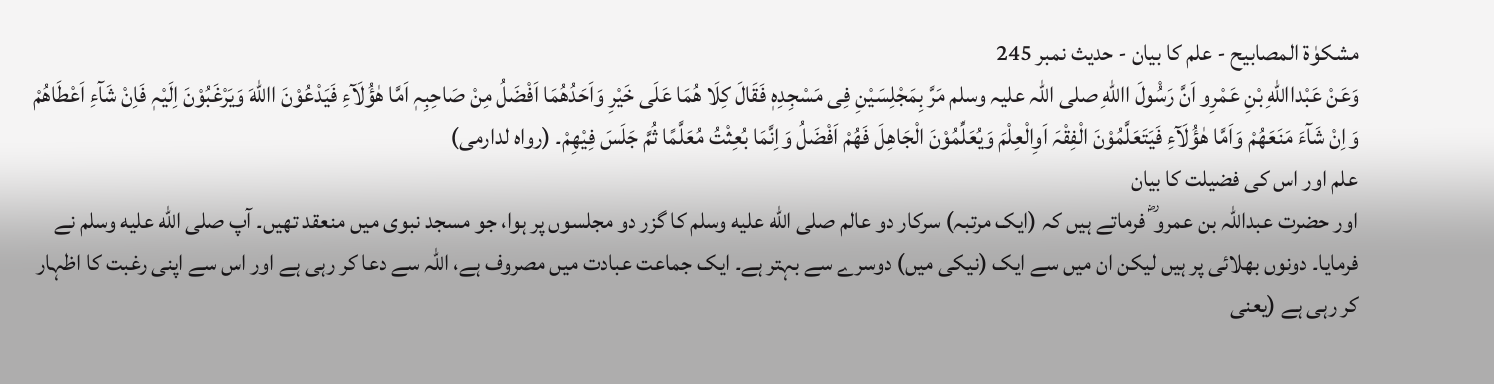مشکوٰۃ المصابیح - علم کا بیان - حدیث نمبر 245
وَعَنْ عَبْدااللهِ بْنِ عَمْرِو اَنَّ رَسُْولَ االلهِ صلی اللہ علیہ وسلم مَرَّ بِمَجْلِسَیْنِ فِی مَسْجِدِہٖ فَقَالَ کِلَا ھُمَا عَلَی خَیْرِ وَاَحَدُھُمَا اَفْضَلُ مِنْ صَاحِبِہٖ اَمَّا ھٰؤُلَآءِ فَیَدْعُوْنَ االلهَ وَیَرْغَبُوْنَ اِلَیْہٖ فَاِنْ شَآءِ اَعْطَاھُمْ وَاِنْ شَآءَ مَنَعَھُمْ وَاَمَّا ھٰؤُلَآءِ فَیَتَعَلَّمُوْنَ الْفِقْہَ اَوِالْعِلْمَ وَیُعَلِّمُوْنَ الْجَاھِلَ فَھُمْ اَفْضَلُ وَاِنَّمَا بُعِثْتُ مُعَلَّمًا ثُمَّ جَلَسَ فِیْھِمْ۔ (رواہ لدارمی)
علم اور اس کی فضیلت کا بیان
اور حضرت عبداللہ بن عمرو ؓ فرماتے ہیں کہ (ایک مرتبہ) سرکار دو عالم صلى الله عليه وسلم کا گزر دو مجلسوں پر ہوا، جو مسجد نبوی میں منعقد تھیں۔ آپ صلى الله عليه وسلم نے فرمایا۔ دونوں بھلائی پر ہیں لیکن ان میں سے ایک (نیکی میں) دوسرے سے بہتر ہے۔ ایک جماعت عبادت میں مصروف ہے، اللہ سے دعا کر رہی ہے اور اس سے اپنی رغبت کا اظہار کر رہی ہے (یعنی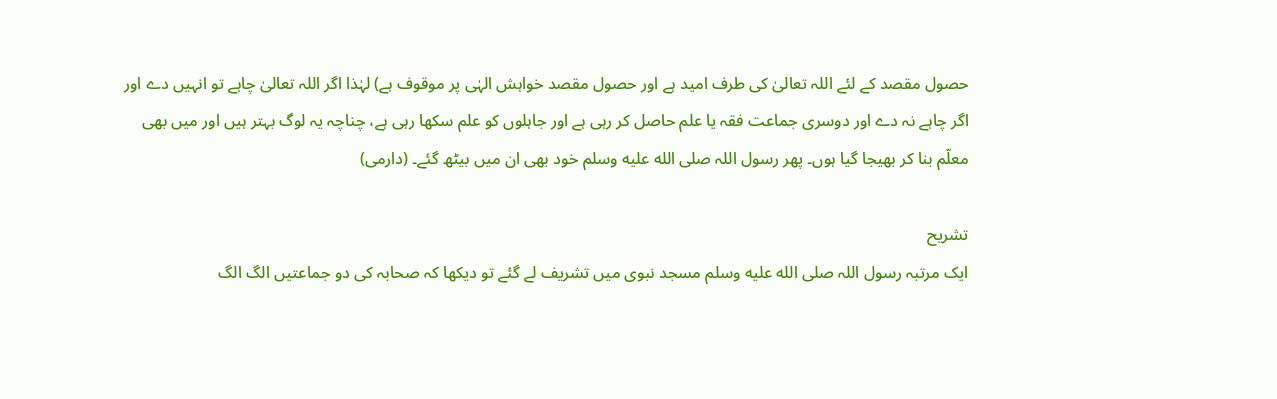حصول مقصد کے لئے اللہ تعالیٰ کی طرف امید ہے اور حصول مقصد خواہش الہٰی پر موقوف ہے) لہٰذا اگر اللہ تعالیٰ چاہے تو انہیں دے اور اگر چاہے نہ دے اور دوسری جماعت فقہ یا علم حاصل کر رہی ہے اور جاہلوں کو علم سکھا رہی ہے، چناچہ یہ لوگ بہتر ہیں اور میں بھی معلّم بنا کر بھیجا گیا ہوں۔ پھر رسول اللہ صلى الله عليه وسلم خود بھی ان میں بیٹھ گئے۔ (دارمی)

تشریح
ایک مرتبہ رسول اللہ صلى الله عليه وسلم مسجد نبوی میں تشریف لے گئے تو دیکھا کہ صحابہ کی دو جماعتیں الگ الگ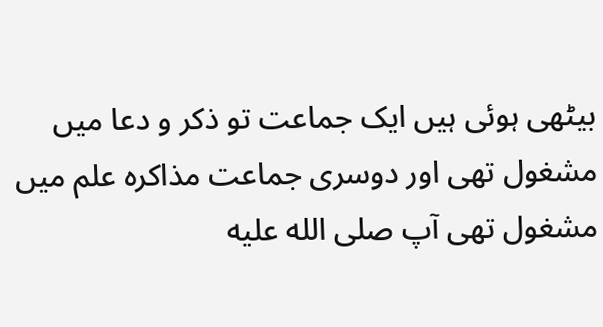بیٹھی ہوئی ہیں ایک جماعت تو ذکر و دعا میں مشغول تھی اور دوسری جماعت مذاکرہ علم میں مشغول تھی آپ صلى الله عليه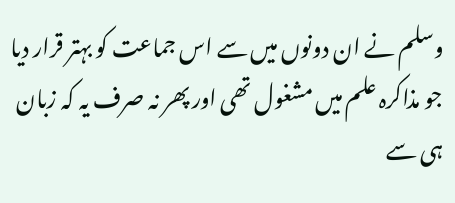وسلم نے ان دونوں میں سے اس جماعت کو بہتر قرار دیا جو مذاکرہ علم میں مشغول تھی اور پھر نہ صرف یہ کہ زبان ہی سے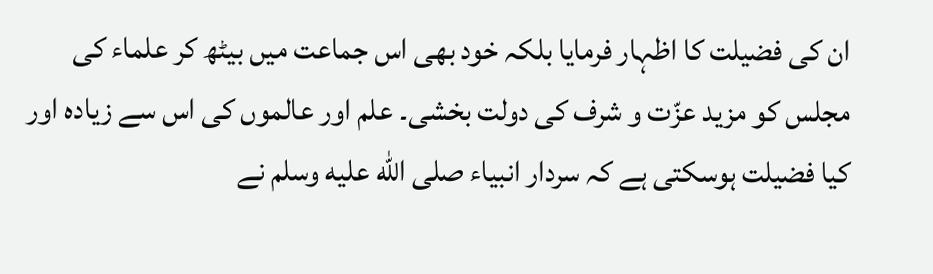ان کی فضیلت کا اظہار فرمایا بلکہ خود بھی اس جماعت میں بیٹھ کر علماء کی مجلس کو مزید عزّت و شرف کی دولت بخشی۔ علم اور عالموں کی اس سے زیادہ اور کیا فضیلت ہوسکتی ہے کہ سردار انبیاء صلى الله عليه وسلم نے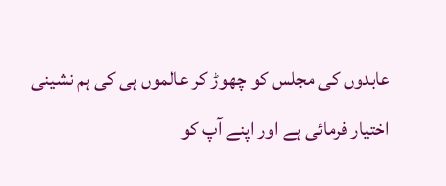عابدوں کی مجلس کو چھوڑ کر عالموں ہی کی ہم نشینی اختیار فرمائی ہے اور اپنے آپ کو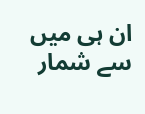ان ہی میں سے شمار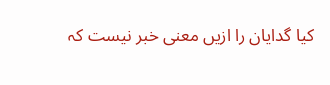کیا گدایان را ازیں معنی خبر نیست کہ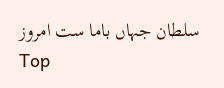سلطان جہاں باما ست امروز
Top